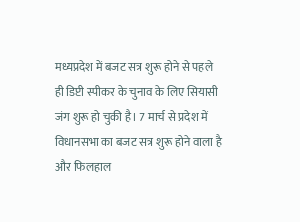मध्यप्रदेश में बजट सत्र शुरू होने से पहले ही डिप्टी स्पीकर के चुनाव के लिए सियासी जंग शुरू हो चुकी है। 7 मार्च से प्रदेश में विधानसभा का बजट सत्र शुरू होने वाला है और फिलहाल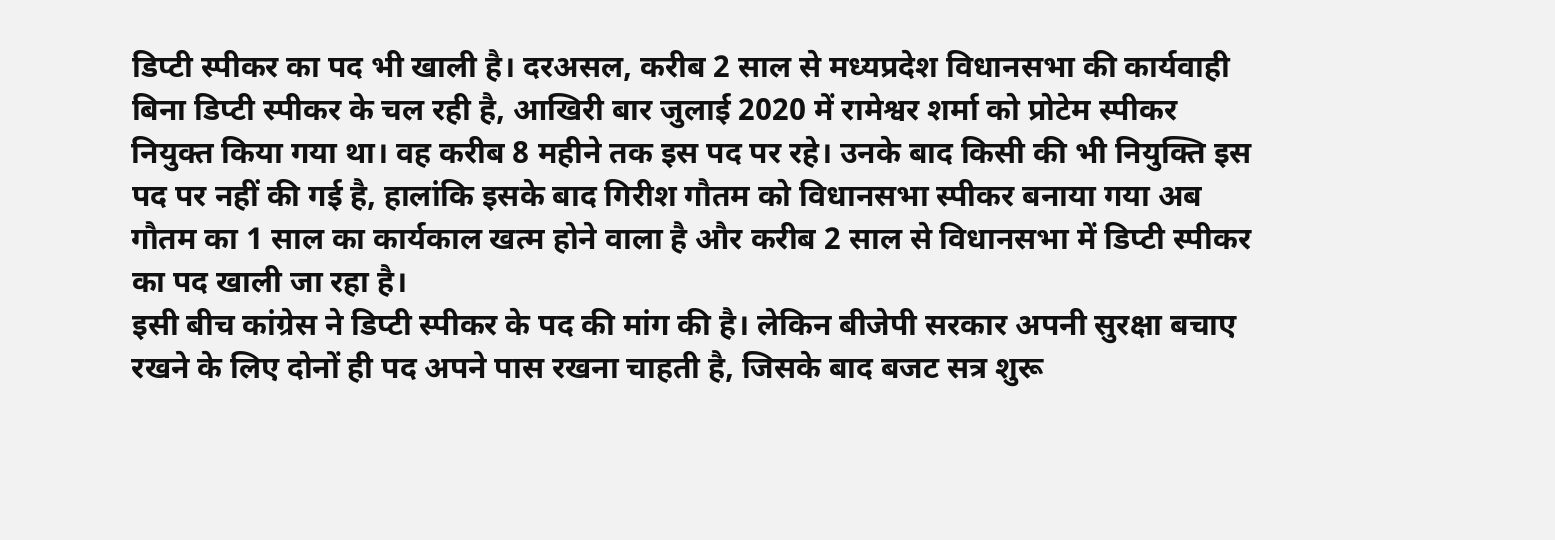डिप्टी स्पीकर का पद भी खाली है। दरअसल, करीब 2 साल से मध्यप्रदेश विधानसभा की कार्यवाही बिना डिप्टी स्पीकर के चल रही है, आखिरी बार जुलाई 2020 में रामेश्वर शर्मा को प्रोटेम स्पीकर नियुक्त किया गया था। वह करीब 8 महीने तक इस पद पर रहे। उनके बाद किसी की भी नियुक्ति इस पद पर नहीं की गई है, हालांकि इसके बाद गिरीश गौतम को विधानसभा स्पीकर बनाया गया अब गौतम का 1 साल का कार्यकाल खत्म होने वाला है और करीब 2 साल से विधानसभा में डिप्टी स्पीकर का पद खाली जा रहा है।
इसी बीच कांग्रेस ने डिप्टी स्पीकर के पद की मांग की है। लेकिन बीजेपी सरकार अपनी सुरक्षा बचाए रखने के लिए दोनों ही पद अपने पास रखना चाहती है, जिसके बाद बजट सत्र शुरू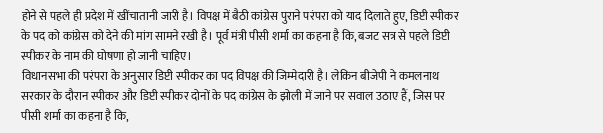होने से पहले ही प्रदेश में खींचातानी जारी है। विपक्ष में बैठी कांग्रेस पुराने परंपरा को याद दिलाते हुए, डिप्टी स्पीकर के पद को कांग्रेस को देने की मांग सामने रखी है। पूर्व मंत्री पीसी शर्मा का कहना है कि, बजट सत्र से पहले डिप्टी स्पीकर के नाम की घोषणा हो जानी चाहिए।
विधानसभा की परंपरा के अनुसार डिप्टी स्पीकर का पद विपक्ष की जिम्मेदारी है। लेकिन बीजेपी ने कमलनाथ सरकार के दौरान स्पीकर और डिप्टी स्पीकर दोनों के पद कांग्रेस के झोली में जाने पर सवाल उठाए हैं, जिस पर पीसी शर्मा का कहना है कि,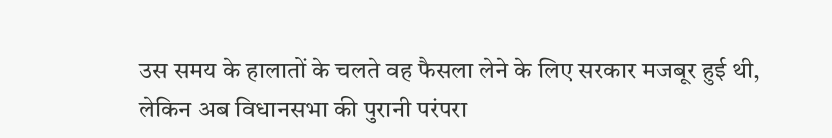उस समय के हालातों के चलते वह फैसला लेने के लिए सरकार मजबूर हुई थी, लेकिन अब विधानसभा की पुरानी परंपरा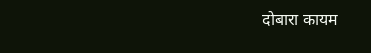दोबारा कायम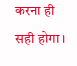करना ही सही होगा।